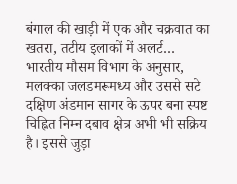बंगाल की खाड़ी में एक और चक्रवात का खतरा, तटीय इलाकों में अलर्ट…
भारतीय मौसम विभाग के अनुसार, मलक्का जलडमरूमध्य और उससे सटे दक्षिण अंडमान सागर के ऊपर बना स्पष्ट चिह्नित निम्न दबाव क्षेत्र अभी भी सक्रिय है। इससे जुड़ा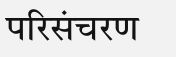परिसंचरण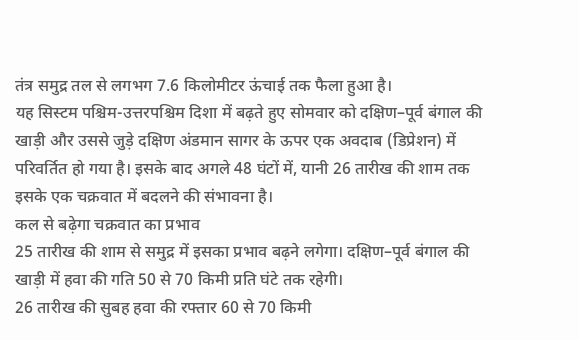तंत्र समुद्र तल से लगभग 7.6 किलोमीटर ऊंचाई तक फैला हुआ है।
यह सिस्टम पश्चिम-उत्तरपश्चिम दिशा में बढ़ते हुए सोमवार को दक्षिण–पूर्व बंगाल की खाड़ी और उससे जुड़े दक्षिण अंडमान सागर के ऊपर एक अवदाब (डिप्रेशन) में परिवर्तित हो गया है। इसके बाद अगले 48 घंटों में, यानी 26 तारीख की शाम तक इसके एक चक्रवात में बदलने की संभावना है।
कल से बढ़ेगा चक्रवात का प्रभाव
25 तारीख की शाम से समुद्र में इसका प्रभाव बढ़ने लगेगा। दक्षिण–पूर्व बंगाल की खाड़ी में हवा की गति 50 से 70 किमी प्रति घंटे तक रहेगी।
26 तारीख की सुबह हवा की रफ्तार 60 से 70 किमी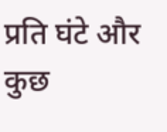प्रति घंटे और कुछ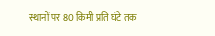स्थानों पर 80 किमी प्रति घंटे तक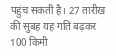पहुंच सकती है। 27 तारीख की सुबह यह गति बढ़कर 100 किमी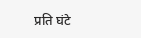प्रति घंटे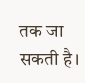तक जा सकती है।